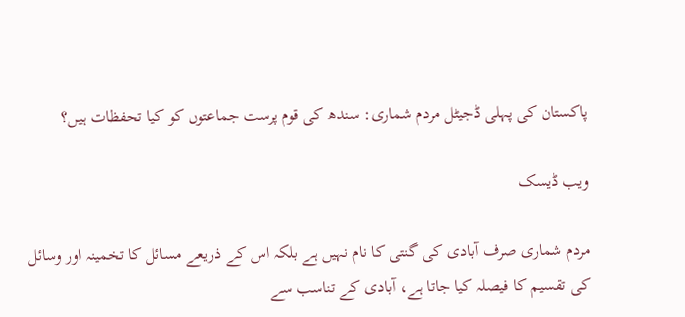پاکستان کی پہلی ڈجیٹل مردم شماری: سندھ کی قوم پرست جماعتوں کو کیا تحفظات ہیں؟

ویب ڈیسک

مردم شماری صرف آبادی کی گنتی کا نام نہیں ہے بلکہ اس کے ذریعے مسائل کا تخمینہ اور وسائل کی تقسیم کا فیصلہ کیا جاتا ہے، آبادی کے تناسب سے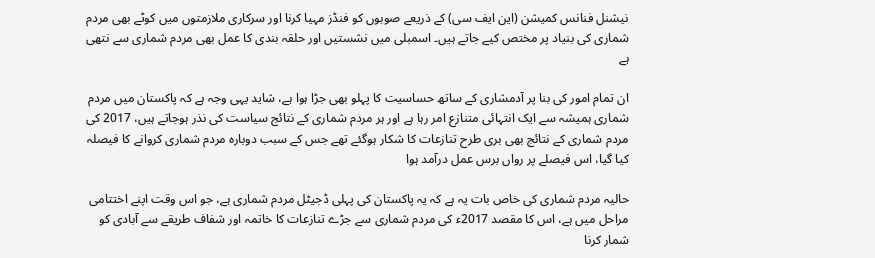نیشنل فنانس کمیشن (این ایف سی) کے ذریعے صوبوں کو فنڈز مہیا کرنا اور سرکاری ملازمتوں میں کوٹے بھی مردم شماری کی بنیاد پر مختص کیے جاتے ہیں۔ اسمبلی میں نشستیں اور حلقہ بندی کا عمل بھی مردم شماری سے نتھی ہے

ان تمام امور کی بنا پر آدمشاری کے ساتھ حساسیت کا پہلو بھی جڑا ہوا ہے، شاید یہی وجہ ہے کہ پاکستان میں مردم شماری ہمیشہ سے ایک انتہائی متنازع امر رہا ہے اور ہر مردم شماری کے نتائج سیاست کی نذر ہوجاتے ہیں، 2017 کی مردم شماری کے نتائج بھی بری طرح تنازعات کا شکار ہوگئے تھے جس کے سبب دوبارہ مردم شماری کروانے کا فیصلہ کیا گیا، اس فیصلے پر رواں برس عمل درآمد ہوا

حالیہ مردم شماری کی خاص بات یہ ہے کہ یہ پاکستان کی پہلی ڈجیٹل مردم شماری ہے، جو اس وقت اپنے اختتامی مراحل میں ہے، اس کا مقصد 2017ء کی مردم شماری سے جڑے تنازعات کا خاتمہ اور شفاف طریقے سے آبادی کو شمار کرنا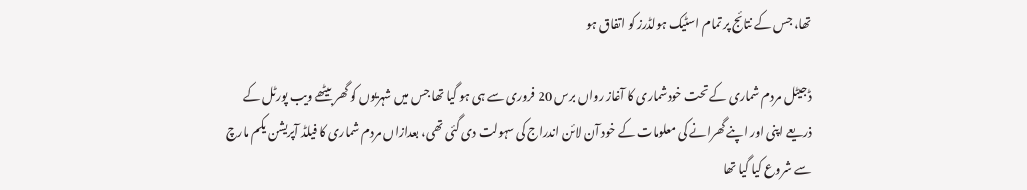تھا، جس کے نتائج پر تمام اسٹیک ہولڈرز کو اتفاق ہو

ڈجیٹل مردم شماری کے تحت خودشماری کا آغاز رواں برس 20 فروری سے ہی ہو گیا تھا جس میں شہریوں کو گھر بیٹھے ویب پورٹل کے ذریعے اپنی اور اپنے گھرانے کی معلومات کے خود آن لائن اندراج کی سہولت دی گئی تھی، بعدازاں مردم شماری کا فیلڈ آپریشن یکم مارچ سے شروع کیا گیا تھا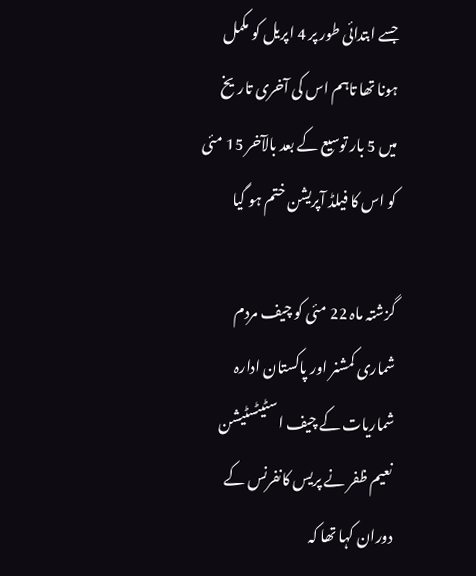جسے ابتدائی طور پر 4 اپریل کو مکمل ہونا تھا تاہم اس کی آخری تاریخ میں 5 بار توسیع کے بعد بالآخر 15 مئی کو اس کا فیلڈ آپریشن ختم ہو گیا

گزشتہ ماہ 22 مئی کو چیف مردم شماری کمشنر اور پاکستان ادارہ شماریات کے چیف اسٹیٹسٹیشن نعیم ظفر نے پریس کانفرنس کے دوران کہا تھا کہ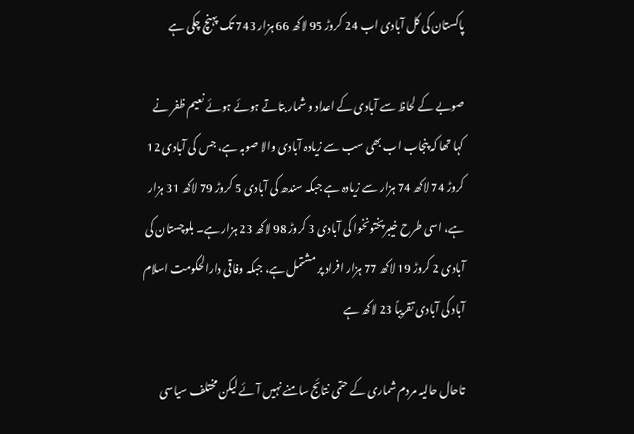پاکستان کی کل آبادی اب 24 کروڑ 95 لاکھ 66 ہزار 743 تک پہنچ چکی ہے

صوبے کے لحاظ سے آبادی کے اعداد و شمار بتاتے ہوئے ہوئے نعیم ظفر نے کہا تھا کہ پنجاب اب بھی سب سے زیادہ آبادی والا صوبہ ہے، جس کی آبادی 12 کروڑ 74 لاکھ 74 ہزار سے زیادہ ہے جبکہ سندھ کی آبادی 5 کروڑ 79 لاکھ 31 ہزار ہے، اسی طرح خیبرپختونخوا کی آبادی 3 کروڑ 98 لاکھ 23 ہزار ہے۔ بلوچستان کی آبادی 2 کروڑ 19 لاکھ 77 ہزار افراد پر مشتمل ہے، جبکہ وفاقی دارالحکومت اسلام آباد کی آبادی تقریباً 23 لاکھ ہے

تاحال حالیہ مردم شماری کے حتمی نتائج سامنے نہیں آئے لیکن مختلف سیاسی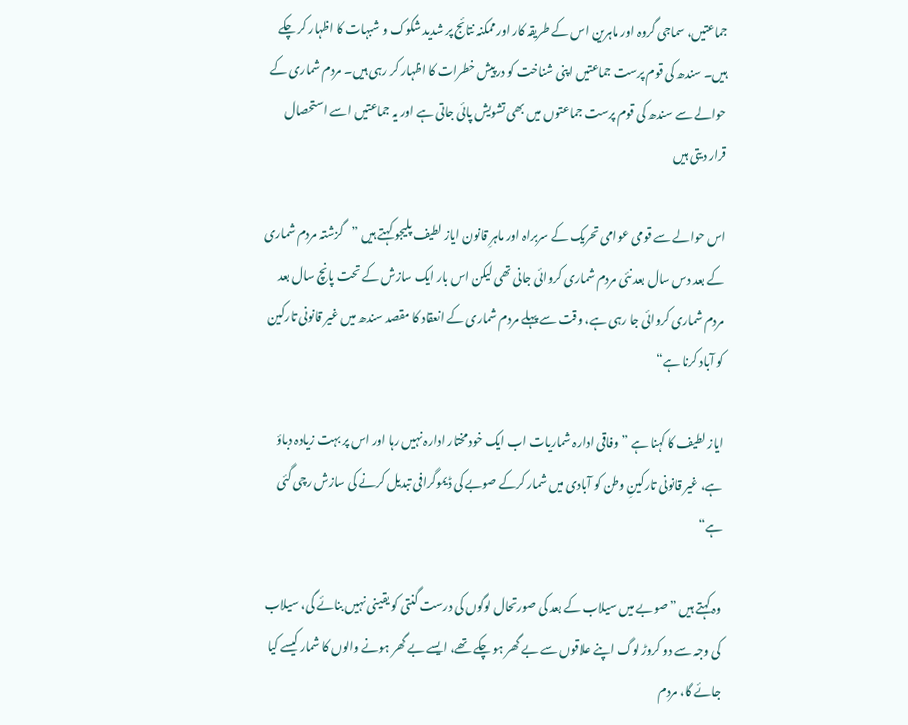جماعتیں، سماجی گروہ اور ماہرین اس کے طریقہ کار اور ممکنہ نتائج پر شدید شکوک و شبہات کا اظہار کر چکے ہیں۔ سندھ کی قوم پرست جماعتیں اپنی شناخت کو درپیش خطرات کا اظہار کر رہی ہیں۔ مردم شماری کے حوالے سے سندھ کی قوم پرست جماعتوں میں بھی تشویش پائی جاتی ہے اور یہ جماعتیں اسے استحصال قرار دیتی ہیں

اس حوالے سے قومی عوامی تحریک کے سربراہ اور ماہرِ قانون ایاز لطیف پلیجو کہتے ہیں ”گزشتہ مردم شماری کے بعد دس سال بعد نئی مردم شماری کروائی جانی تھی لیکن اس بار ایک سازش کے تحت پانچ سال بعد مردم شماری کروائی جا رہی ہے، وقت سے پہلے مردم شماری کے انعقاد کا مقصد سندھ میں غیر قانونی تارکین کو آباد کرنا ہے“

ایاز لطیف کا کہنا ہے ”وفاقی ادارہ شماریات اب ایک خود مختار ادارہ نہیں رہا اور اس پر بہت زیادہ دباؤ ہے، غیر قانونی تارکینِ وطن کو آبادی میں شمار کرکے صوبے کی ڈیموگرافی تبدیل کرنے کی سازش رچی گئی ہے“

وہ کہتے ہیں ”صوبے میں سیلاب کے بعد کی صورتحال لوگوں کی درست گنتی کو یقینی نہیں بنائے گی، سیلاب کی وجہ سے دو کروڑ لوگ اپنے علاقوں سے بے گھر ہو چکے تھے، ایسے بے گھر ہونے والوں کا شمار کیسے کیا جائے گا، مردم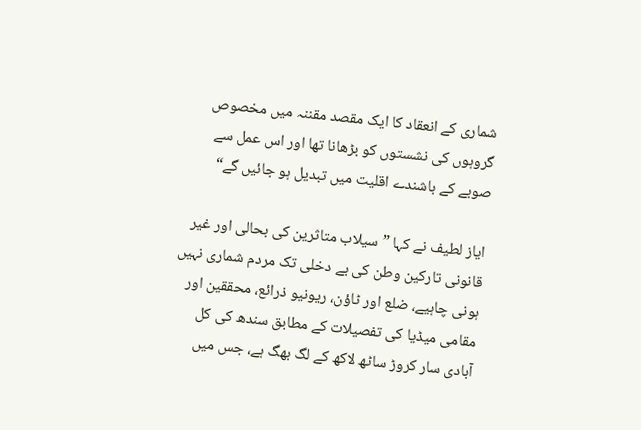شماری کے انعقاد کا ایک مقصد مقننہ میں مخصوص گروہوں کی نشستوں کو بڑھانا تھا اور اس عمل سے صوبے کے باشندے اقلیت میں تبدیل ہو جائیں گے“

ایاز لطیف نے کہا ”سیلاب متاثرین کی بحالی اور غیر قانونی تارکین وطن کی بے دخلی تک مردم شماری نہیں ہونی چاہیے، ضلع اور ٹاؤن، ریونیو ذرائع، محققین اور مقامی میڈیا کی تفصیلات کے مطابق سندھ کی کل آبادی سار کروڑ ساٹھ لاکھ کے لگ بھگ ہے، جس میں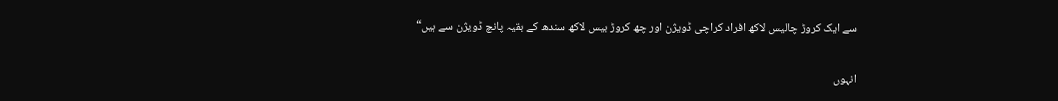سے ایک کروڑ چالیس لاکھ افراد کراچی ڈویژن اور چھ کروڑ بیس لاکھ سندھ کے بقیہ پانچ ڈویژن سے ہیں“

انہوں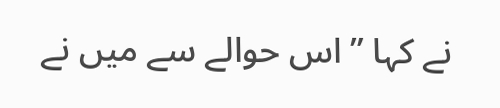نے کہا ”اس حوالے سے میں نے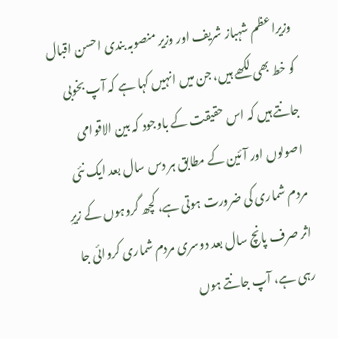وزیراعظم شہباز شریف اور وزیر منصوبہ بندی احسن اقبال کو خط بھی لکھے ہیں، جن میں انہیں کہا ہے کہ آپ بخوبی جانتے ہیں کہ اس حقیقت کے باوجود کہ بین الاقوامی اصولوں اور آئین کے مطابق ہر دس سال بعد ایک نئی مردم شماری کی ضرورت ہوتی ہے، کچھ گروہوں کے زیرِ اثر صرف پانچ سال بعد دوسری مردم شماری کروائی جا رہی ہے، آپ جانتے ہوں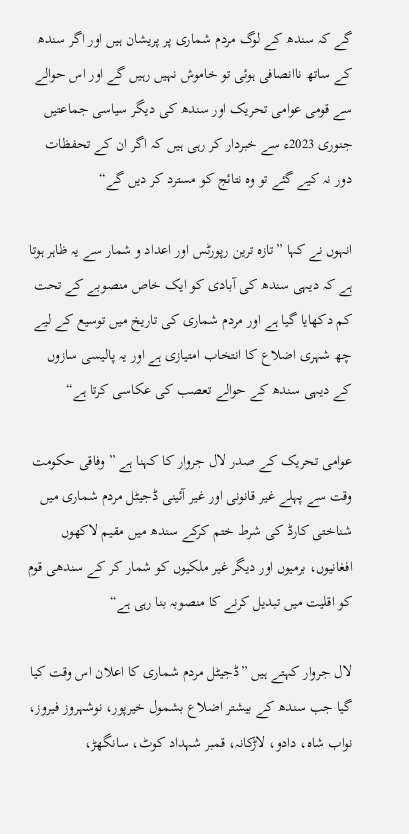گے کہ سندھ کے لوگ مردم شماری پر پریشان ہیں اور اگر سندھ کے ساتھ ناانصافی ہوئی تو خاموش نہیں رہیں گے اور اس حوالے سے قومی عوامی تحریک اور سندھ کی دیگر سیاسی جماعتیں جنوری 2023ء سے خبردار کر رہی ہیں کہ اگر ان کے تحفظات دور نہ کیے گئے تو وہ نتائج کو مسترد کر دیں گے“

انہوں نے کہا ”تازہ ترین رپورٹس اور اعداد و شمار سے یہ ظاہر ہوتا ہے کہ دیہی سندھ کی آبادی کو ایک خاص منصوبے کے تحت کم دکھایا گیا ہے اور مردم شماری کی تاریخ میں توسیع کے لیے چھ شہری اضلاع کا انتخاب امتیازی ہے اور یہ پالیسی سازوں کے دیہی سندھ کے حوالے تعصب کی عکاسی کرتا ہے“

عوامی تحریک کے صدر لال جروار کا کہنا ہے ”وفاقی حکومت وقت سے پہلے غیر قانونی اور غیر آئینی ڈجیٹل مردم شماری میں شناختی کارڈ کی شرط ختم کرکے سندھ میں مقیم لاکھوں افغانیوں، برمیوں اور دیگر غیر ملکیوں کو شمار کر کے سندھی قوم کو اقلیت میں تبدیل کرنے کا منصوبہ بنا رہی ہے“

لال جروار کہتے ہیں ”ڈجیٹل مردم شماری کا اعلان اس وقت کیا گیا جب سندھ کے بیشتر اضلاع بشمول خیرپور، نوشہروز فیروز، نواب شاہ، دادو، لاڑکانہ، قمبر شہداد کوٹ، سانگھڑ،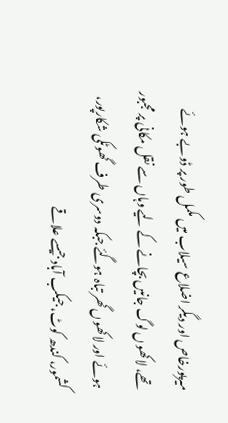میرپورخاص اور دیگر اضلاع سیلاب میں مکمل طور پر ڈوبے ہوئے تھے، لاکھوں لوگ جانیں بچانے کے لیے وہاں سے نقل مکانی پر مجبور ہوئے اور لاکھوں گھر تباہ ہوگئے جبکہ دوسری طرف گھوٹکی شکارپور، کشمور، کندھ کوٹ، جیکب آباد جیسے علاقے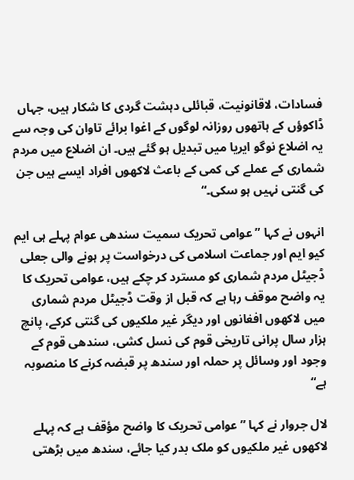فسادات، لاقانونیت، قبائلی دہشت گردی کا شکار ہیں، جہاں ڈاکوؤں کے ہاتھوں روزانہ لوگوں کے اغوا برائے تاوان کی وجہ سے یہ اضلاع نوگو ایریا میں تبدیل ہو گئے ہیں۔ ان اضلاع میں مردم شماری کے عملے کی کمی کے باعث لاکھوں افراد ایسے ہیں جن کی گنتی نہیں ہو سکی۔“

انہوں نے کہا ”عوامی تحریک سمیت سندھی عوام پہلے ہی ایم کیو ایم اور جماعت اسلامی کی درخواست پر ہونے والی جعلی ڈجیٹل مردم شماری کو مسترد کر چکے ہیں، عوامی تحریک کا یہ واضح موقف رہا ہے کہ قبل از وقت ڈجیٹل مردم شماری میں لاکھوں افغانوں اور دیگر غیر ملکیوں کی گنتی کرکے، پانچ ہزار سال پرانی تاریخی قوم کی نسل کشی، سندھی قوم کے وجود اور وسائل پر حملہ اور سندھ پر قبضہ کرنے کا منصوبہ ہے“

لال جروار نے کہا ”عوامی تحریک کا واضح مؤقف ہے کہ پہلے لاکھوں غیر ملکیوں کو ملک بدر کیا جائے، سندھ میں بڑھتی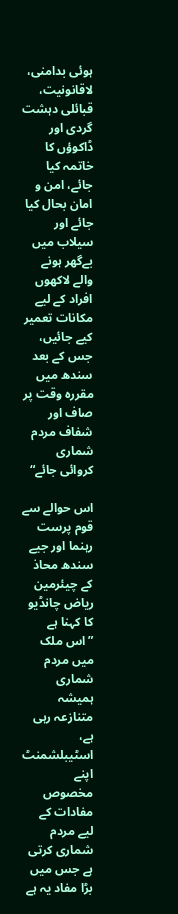ہوئی بدامنی، لاقانونیت، قبائلی دہشت گردی اور ڈاکوؤں کا خاتمہ کیا جائے، امن و امان بحال کیا جائے اور سیلاب میں بےگھر ہونے والے لاکھوں افراد کے لیے مکانات تعمیر کیے جائیں، جس کے بعد سندھ میں مقررہ وقت پر صاف اور شفاف مردم شماری کروائی جائے“

اس حوالے سے قوم پرست رہنما اور جیے سندھ محاذ کے چیئرمین ریاض چانڈیو کا کہنا ہے ”اس ملک میں مردم شماری ہمیشہ متنازعہ رہی ہے، اسٹیبلشمنٹ اپنے مخصوص مفادات کے لیے مردم شماری کرتی ہے جس میں بڑا مفاد یہ ہے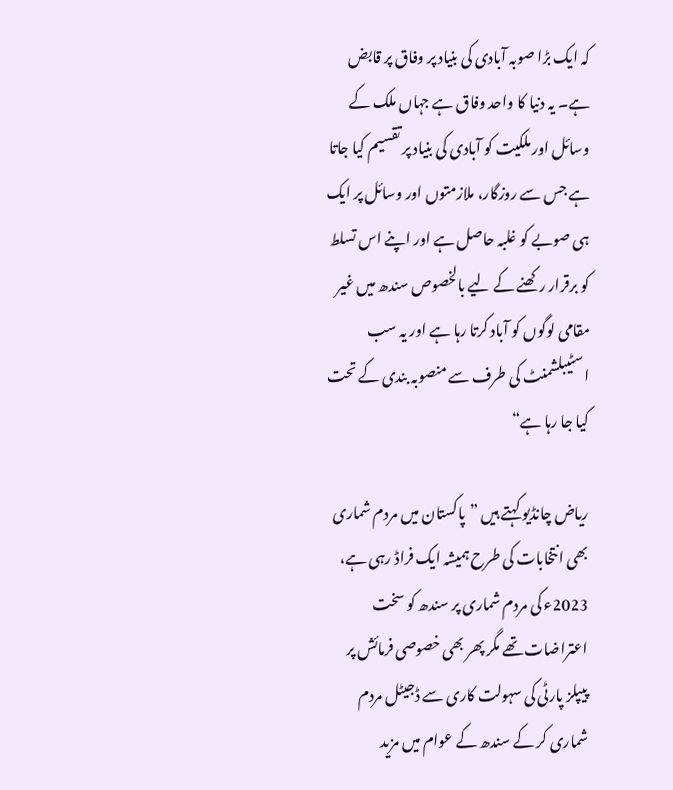کہ ایک بڑا صوبہ آبادی کی بنیاد پر وفاق پر قابض ہے۔ یہ دنیا کا واحد وفاق ہے جہاں ملک کے وسائل اور ملکیت کو آبادی کی بنیاد پر تقسیم کیا جاتا ہے جس سے روزگار، ملازمتوں اور وسائل پر ایک ہی صوبے کو غلبہ حاصل ہے اور اپنے اس تسلط کو برقرار رکھنے کے لیے بالخصوص سندھ میں غیر مقامی لوگوں کو آباد کرتا رہا ہے اور یہ سب اسٹیبلشمنٹ کی طرف سے منصوبہ بندی کے تحت کیا جا رہا ہے“

ریاض چانڈیو کہتے ہیں ”پاکستان میں مردم شماری بھی انتخابات کی طرح ہمیشہ ایک فراڈ رہی ہے، 2023ء کی مردم شماری پر سندھ کو سخت اعتراضات تھے مگر پھر بھی خصوصی فرمائش پر پیپلز پارٹی کی سہولت کاری سے ڈجیٹل مردم شماری کر کے سندھ کے عوام میں مزید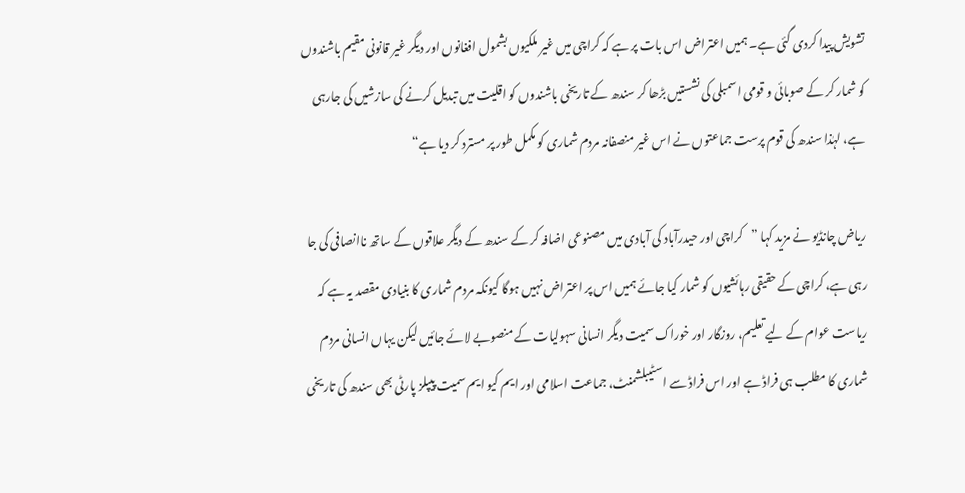تشویش پیدا کردی گئی ہے۔ ہمیں اعتراض اس بات پر ہے کہ کراچی میں غیر ملکیوں بشمول افغانوں اور دیگر غیر قانونی مقیم باشندوں کو شمار کر کے صوبائی و قومی اسمبلی کی نشستیں بڑھا کر سندھ کے تاریخی باشندوں کو اقلیت میں تبدیل کرنے کی سازشیں کی جارہی ہے، لہٰذا سندھ کی قوم پرست جماعتوں نے اس غیر منصفانہ مردم شماری کو مکمل طور پر مسترد کر دیا ہے“

ریاض چانڈیو نے مزید کہا ”کراچی اور حیدرآباد کی آبادی میں مصنوعی اضافہ کر کے سندھ کے دیگر علاقوں کے ساتھ ناانصافی کی جا رہی ہے، کراچی کے حقیقی رہائشیوں کو شمار کیا جائے ہمیں اس پر اعتراض نہیں ہوگا کیونکہ مردم شماری کا بنیادی مقصد یہ ہے کہ ریاست عوام کے لیے تعلیم، روزگار اور خوراک سمیت دیگر انسانی سہولیات کے منصوبے لائے جائیں لیکن یہاں انسانی مردم شماری کا مطلب ہی فراڈ ہے اور اس فراڈ سے اسٹیبلشمنٹ، جماعت اسلامی اور ایم کیو ایم سمیت پیپلز پارٹی بھی سندھ کی تاریخی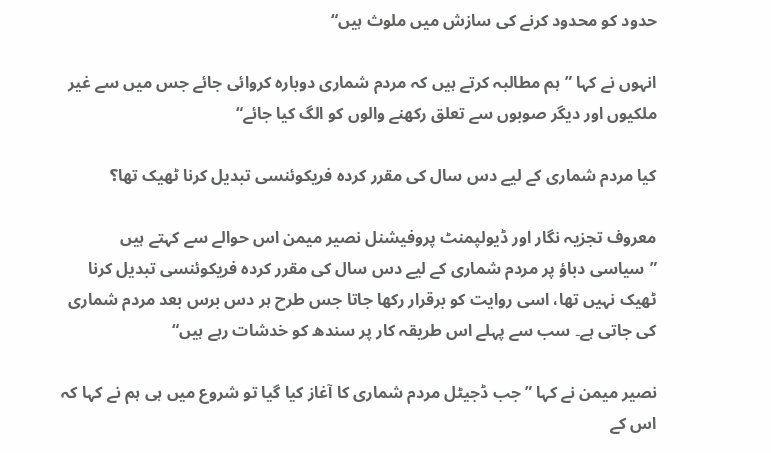حدود کو محدود کرنے کی سازش میں ملوث ہیں“

انہوں نے کہا ”ہم مطالبہ کرتے ہیں کہ مردم شماری دوبارہ کروائی جائے جس میں سے غیر ملکیوں اور دیگر صوبوں سے تعلق رکھنے والوں کو الگ کیا جائے“

کیا مردم شماری کے لیے دس سال کی مقرر کردہ فریکوئنسی تبدیل کرنا ٹھیک تھا؟

معروف تجزیہ نگار اور ڈیولپمنٹ پروفیشنل نصیر میمن اس حوالے سے کہتے ہیں ”سیاسی دباؤ پر مردم شماری کے لیے دس سال کی مقرر کردہ فریکوئنسی تبدیل کرنا ٹھیک نہیں تھا، اسی روایت کو برقرار رکھا جاتا جس طرح ہر دس برس بعد مردم شماری کی جاتی ہے۔ سب سے پہلے اس طریقہ کار پر سندھ کو خدشات رہے ہیں“

نصیر میمن نے کہا ”جب ڈجیٹل مردم شماری کا آغاز کیا گیا تو شروع میں ہی ہم نے کہا کہ اس کے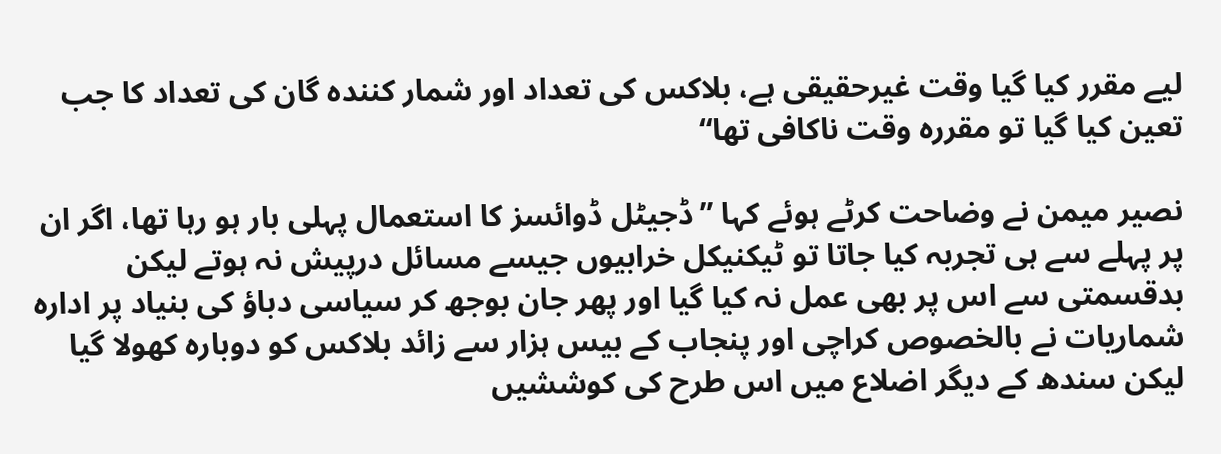لیے مقرر کیا گیا وقت غیرحقیقی ہے، بلاکس کی تعداد اور شمار کنندہ گان کی تعداد کا جب تعین کیا گیا تو مقررہ وقت ناکافی تھا“

نصیر میمن نے وضاحت کرٹے ہوئے کہا ”ڈجیٹل ڈوائسز کا استعمال پہلی بار ہو رہا تھا، اگر ان پر پہلے سے ہی تجربہ کیا جاتا تو ٹیکنیکل خرابیوں جیسے مسائل درپیش نہ ہوتے لیکن بدقسمتی سے اس پر بھی عمل نہ کیا گیا اور پھر جان بوجھ کر سیاسی دباؤ کی بنیاد پر ادارہ شماریات نے بالخصوص کراچی اور پنجاب کے بیس ہزار سے زائد بلاکس کو دوبارہ کھولا گیا لیکن سندھ کے دیگر اضلاع میں اس طرح کی کوششیں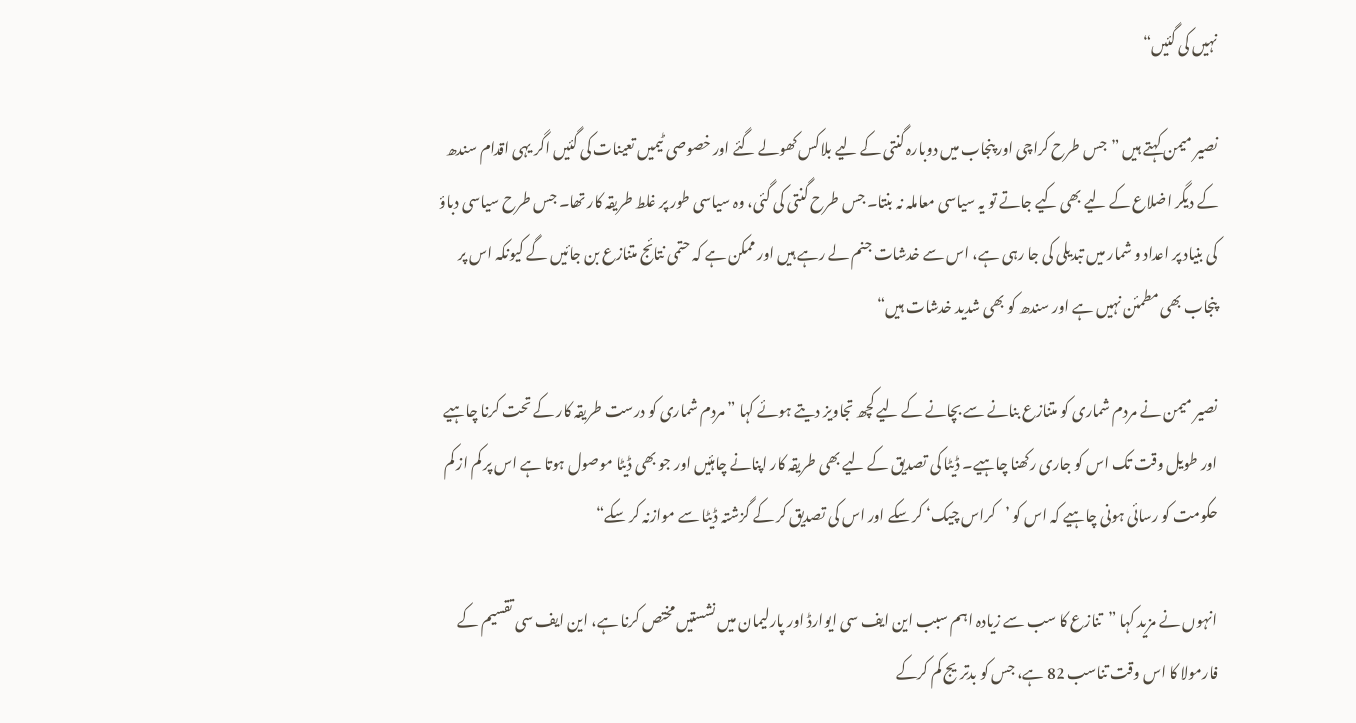نہیں کی گئیں“

نصیر میمن کہتے ہیں ”جس طرح کراچی اور پنجاب میں دوبارہ گنتی کے لیے بلاکس کھولے گئے اور خصوصی ٹیمیں تعینات کی گئیں اگر یہی اقدام سندھ کے دیگر اضلاع کے لیے بھی کیے جاتے تو یہ سیاسی معاملہ نہ بنتا۔ جس طرح گنتی کی گئی، وہ سیاسی طور پر غلط طریقہ کار تھا۔ جس طرح سیاسی دباؤ کی بنیاد پر اعداد و شمار میں تبدیلی کی جا رہی ہے، اس سے خدشات جنم لے رہے ہیں اور ممکن ہے کہ حتمی نتائج متنازع بن جائیں گے کیونکہ اس پر پنجاب بھی مطمئن نہیں ہے اور سندھ کو بھی شدید خدشات ہیں“

نصیر میمن نے مردم شماری کو متنازع بنانے سے بچانے کے لیے کچھ تجاویز دیتے ہوئے کہا ”مردم شماری کو درست طریقہ کار کے تحت کرنا چاہیے اور طویل وقت تک اس کو جاری رکھنا چاہیے۔ ڈیٹا کی تصدیق کے لیے بھی طریقہ کار اپنانے چاہئیں اور جو بھی ڈیٹا موصول ہوتا ہے اس پر کم از کم حکومت کو رسائی ہونی چاہیے کہ اس کو ’کراس چیک‘ کر سکے اور اس کی تصدیق کر کے گزشتہ ڈیٹا سے موازنہ کر سکے“

انہوں نے مزید کہا ”تنازع کا سب سے زیادہ اہم سبب این ایف سی ایوارڈ اور پارلیمان میں نشستیں مختص کرنا ہے، این ایف سی تقسیم کے فارمولا کا اس وقت تناسب 82 ہے، جس کو بدتریج کم کرکے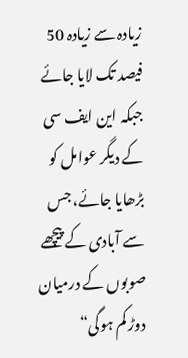زیادہ سے زیادہ 50 فیصد تک لایا جائے جبکہ این ایف سی کے دیگر عوامل کو بڑھایا جائے، جس سے آبادی کے پیچھے صوبوں کے درمیان دوڑ کم ہوگی“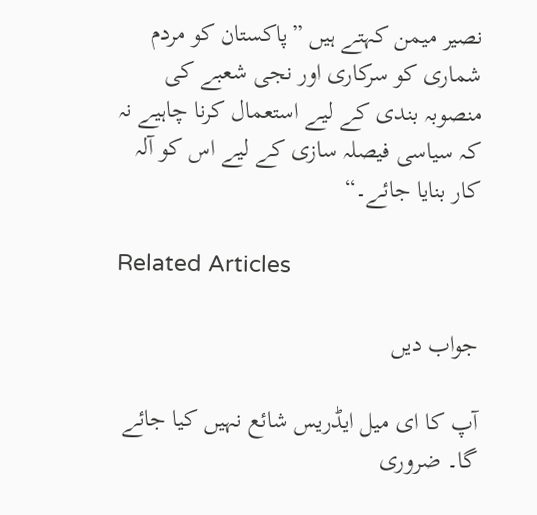نصیر میمن کہتے ہیں ”پاکستان کو مردم شماری کو سرکاری اور نجی شعبے کی منصوبہ بندی کے لیے استعمال کرنا چاہیے نہ کہ سیاسی فیصلہ سازی کے لیے اس کو آلہ کار بنایا جائے۔“

Related Articles

جواب دیں

آپ کا ای میل ایڈریس شائع نہیں کیا جائے گا۔ ضروری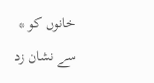خانوں کو * سے نشان زد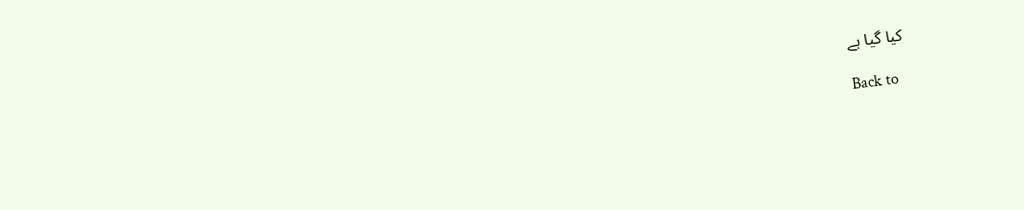کیا گیا ہے

Back to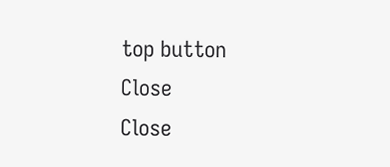top button
Close
Close